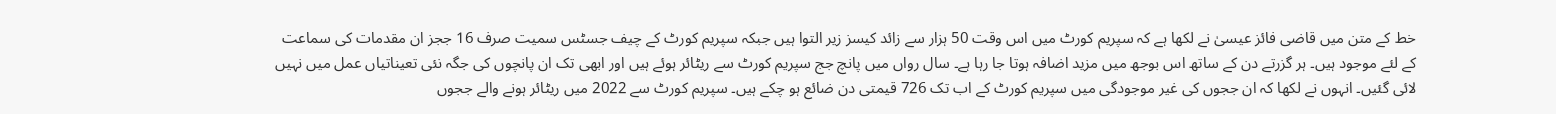خط کے متن میں قاضی فائز عیسیٰ نے لکھا ہے کہ سپریم کورٹ میں اس وقت 50 ہزار سے زائد کیسز زیر التوا ہیں جبکہ سپریم کورٹ کے چیف جسٹس سمیت صرف 16 ججز ان مقدمات کی سماعت کے لئے موجود ہیں۔ ہر گزرتے دن کے ساتھ اس بوجھ میں مزید اضافہ ہوتا جا رہا ہے۔ سال رواں میں پانچ جج سپریم کورٹ سے ریٹائر ہوئے ہیں اور ابھی تک ان پانچوں کی جگہ نئی تعیناتیاں عمل میں نہیں لائی گئیں۔ انہوں نے لکھا کہ ان ججوں کی غیر موجودگی میں سپریم کورٹ کے اب تک 726 قیمتی دن ضائع ہو چکے ہیں۔ سپریم کورٹ سے 2022 میں ریٹائر ہونے والے ججوں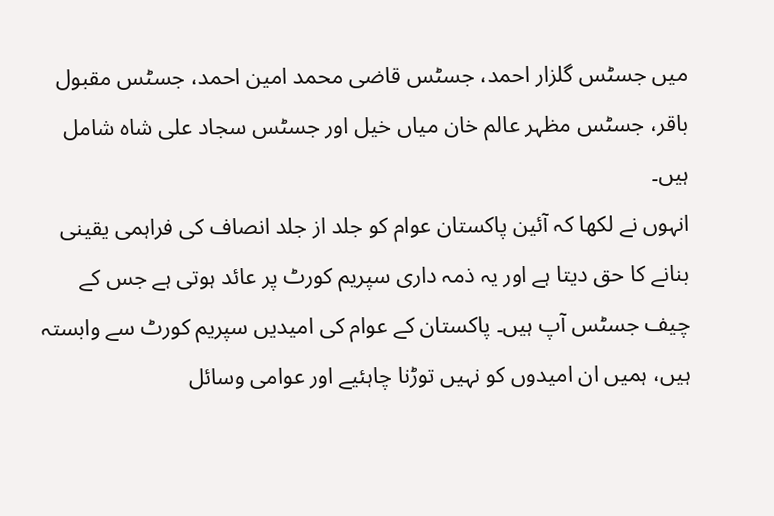میں جسٹس گلزار احمد، جسٹس قاضی محمد امین احمد، جسٹس مقبول باقر، جسٹس مظہر عالم خان میاں خیل اور جسٹس سجاد علی شاہ شامل ہیں۔
انہوں نے لکھا کہ آئین پاکستان عوام کو جلد از جلد انصاف کی فراہمی یقینی بنانے کا حق دیتا ہے اور یہ ذمہ داری سپریم کورٹ پر عائد ہوتی ہے جس کے چیف جسٹس آپ ہیں۔ پاکستان کے عوام کی امیدیں سپریم کورٹ سے وابستہ ہیں، ہمیں ان امیدوں کو نہیں توڑنا چاہئیے اور عوامی وسائل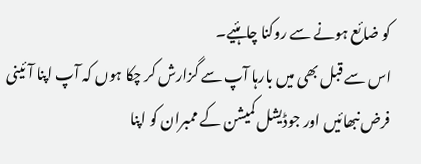کو ضائع ہونے سے روکنا چاہئیے۔
اس سے قبل بھی میں بارہا آپ سے گزارش کر چکا ہوں کہ آپ اپنا آئینی فرض نبھائیں اور جوڈیشل کمیشن کے ممبران کو اپنا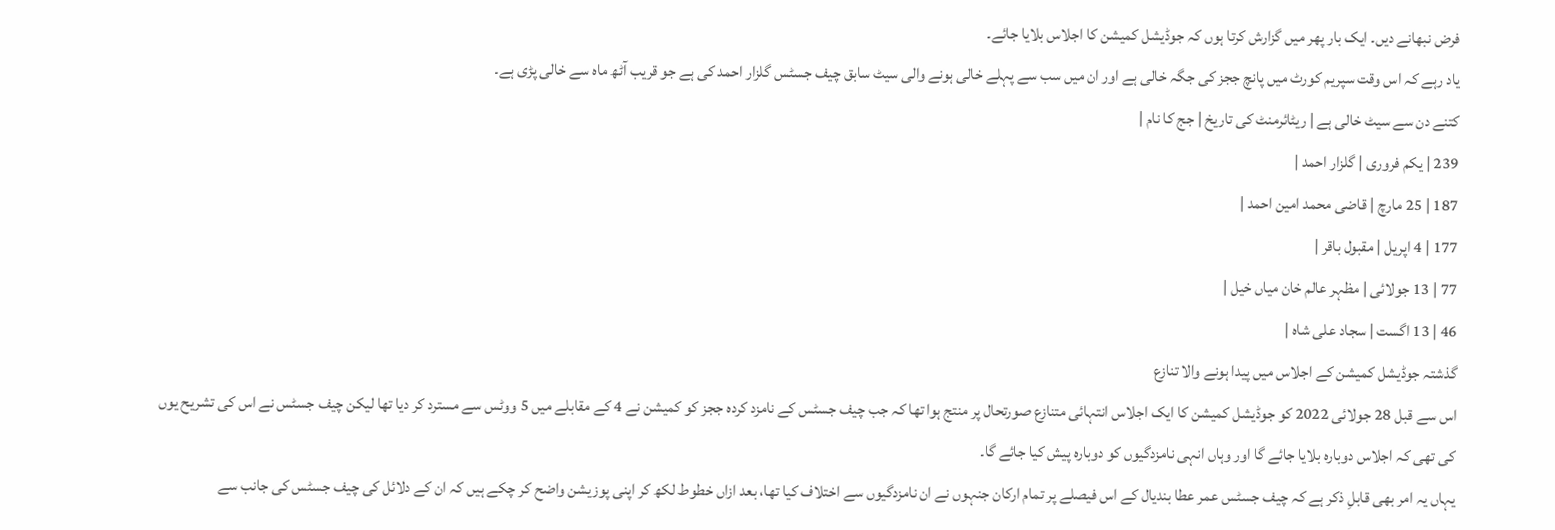فرض نبھانے دیں۔ ایک بار پھر میں گزارش کرتا ہوں کہ جوڈیشل کمیشن کا اجلاس بلایا جائے۔
یاد رہے کہ اس وقت سپریم کورٹ میں پانچ ججز کی جگہ خالی ہے اور ان میں سب سے پہلے خالی ہونے والی سیٹ سابق چیف جسٹس گلزار احمد کی ہے جو قریب آٹھ ماہ سے خالی پڑی ہے۔
کتنے دن سے سیٹ خالی ہے | ریٹائرمنٹ کی تاریخ | جج کا نام |
239 | یکم فروری | گلزار احمد |
187 | 25 مارچ | قاضی محمد امین احمد |
177 | 4 اپریل | مقبول باقر |
77 | 13 جولائی | مظہر عالم خان میاں خیل |
46 | 13 اگست | سجاد علی شاہ |
گذشتہ جوڈیشل کمیشن کے اجلاس میں پیدا ہونے والا تنازع
اس سے قبل 28 جولائی 2022 کو جوڈیشل کمیشن کا ایک اجلاس انتہائی متنازع صورتحال پر منتج ہوا تھا کہ جب چیف جسٹس کے نامزد کردہ ججز کو کمیشن نے 4 کے مقابلے میں 5 ووٹس سے مسترد کر دیا تھا لیکن چیف جسٹس نے اس کی تشریح یوں کی تھی کہ اجلاس دوبارہ بلایا جائے گا اور وہاں انہی نامزدگیوں کو دوبارہ پیش کیا جائے گا۔
یہاں یہ امر بھی قابلِ ذکر ہے کہ چیف جسٹس عمر عطا بندیال کے اس فیصلے پر تمام ارکان جنہوں نے ان نامزدگیوں سے اختلاف کیا تھا، بعد ازاں خطوط لکھ کر اپنی پوزیشن واضح کر چکے ہیں کہ ان کے دلائل کی چیف جسٹس کی جانب سے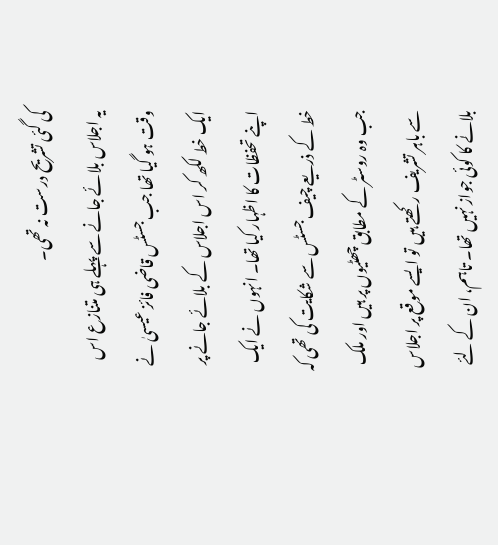کی گئی تشریح درست نہ تھی۔
یہ اجلاس بلائے جانے سے پہلے ہی متنازع اس وقت ہو گیا تھا جب جسٹس قاضی فائز عیسیٰ نے ایک خط لکھ کر اس اجلاس کے بلائے جانے پر اپنے تحفظات کا اظہار کیا تھا۔ انہوں نے ایک خط کے ذریعے چیف جسٹس سے شکایت کی تھی کہ جب وہ روسٹر کے مطابق چھٹیوں پر ہیں اور ملک سے باہر تشریف رکھتے ہیں تو ایسے موقع پر اجلاس بلانے کا کوئی جواز نہیں تھا۔ تاہم، ان کے لئے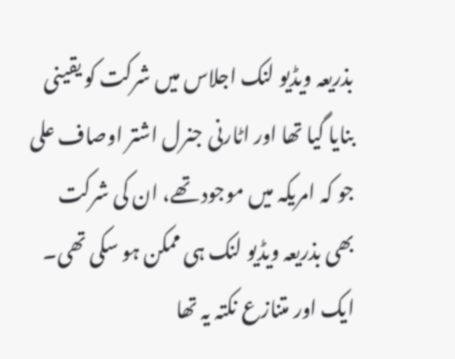بذریعہ ویڈیو لنک اجلاس میں شرکت کو یقینی بنایا گیا تھا اور اٹارنی جنرل اشتر اوصاف علی جو کہ امریکہ میں موجود تھے، ان کی شرکت بھی بذریعہ ویڈیو لنک ہی ممکن ہو سکی تھی۔
ایک اور متنازع نکتہ یہ تھا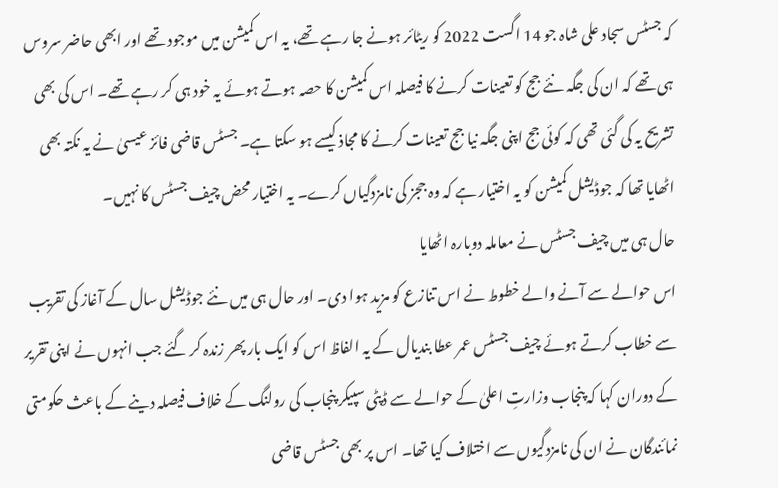کہ جسٹس سجاد علی شاہ جو 14 اگست 2022 کو ریٹائر ہونے جا رہے تھے، یہ اس کمیشن میں موجود تھے اور ابھی حاضر سروس ہی تھے کہ ان کی جگہ نئے جج کو تعینات کرنے کا فیصلہ اس کمیشن کا حصہ ہوتے ہوئے یہ خود ہی کر رہے تھے۔ اس کی بھی تشریح یہ کی گئی تھی کہ کوئی جج اپنی جگہ نیا جج تعینات کرنے کا مجاذ کیسے ہو سکتا ہے۔ جسٹس قاضی فائز عیسیٰ نے یہ نکتہ بھی اٹھایا تھا کہ جوڈیشل کمیشن کو یہ اختیار ہے کہ وہ ججز کی نامزدگیاں کرے۔ یہ اختیار محض چیف جسٹس کا نہیں۔
حال ہی میں چیف جسٹس نے معاملہ دوبارہ اٹھایا
اس حوالے سے آنے والے خطوط نے اس تنازع کو مزید ہوا دی۔ اور حال ہی میں نئے جوڈیشل سال کے آغاز کی تقریب سے خطاب کرتے ہوئے چیف جسٹس عمر عطا بندیال کے یہ الفاظ اس کو ایک بار پھر زندہ کر گئے جب انہوں نے اپنی تقریر کے دوران کہا کہ پنجاب وزارتِ اعلیٰ کے حوالے سے ڈپٹی سپیکر پنجاب کی رولنگ کے خلاف فیصلہ دینے کے باعث حکومتی نمائندگان نے ان کی نامزدگیوں سے اختلاف کیا تھا۔ اس پر بھی جسٹس قاضی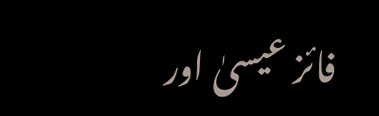فائز عیسیٰ اور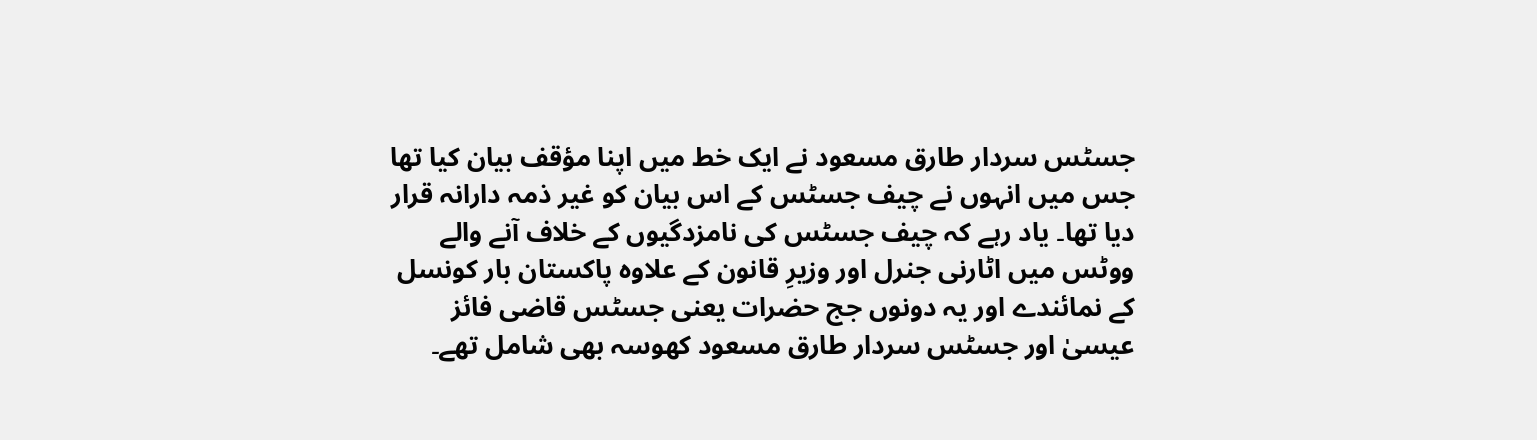جسٹس سردار طارق مسعود نے ایک خط میں اپنا مؤقف بیان کیا تھا جس میں انہوں نے چیف جسٹس کے اس بیان کو غیر ذمہ دارانہ قرار دیا تھا۔ یاد رہے کہ چیف جسٹس کی نامزدگیوں کے خلاف آنے والے ووٹس میں اٹارنی جنرل اور وزیرِ قانون کے علاوہ پاکستان بار کونسل کے نمائندے اور یہ دونوں جج حضرات یعنی جسٹس قاضی فائز عیسیٰ اور جسٹس سردار طارق مسعود کھوسہ بھی شامل تھے۔